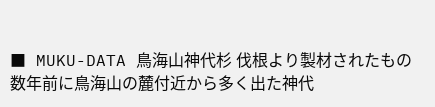■ MUKU-DATA 鳥海山神代杉 伐根より製材されたもの
数年前に鳥海山の麓付近から多く出た神代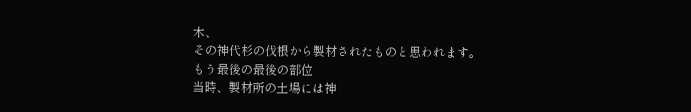木、
その神代杉の伐根から製材されたものと思われます。
もう最後の最後の部位
当時、製材所の土場には神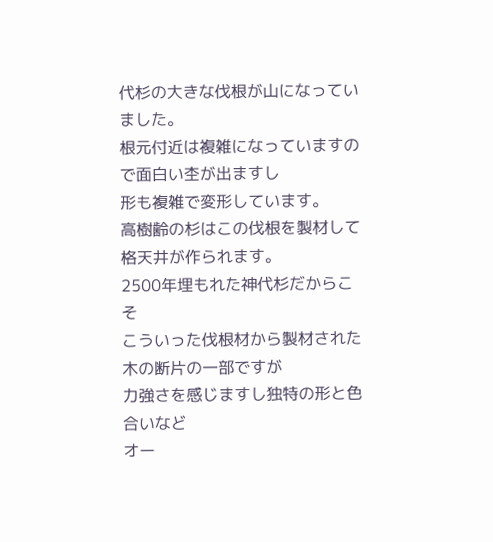代杉の大きな伐根が山になっていました。
根元付近は複雑になっていますので面白い杢が出ますし
形も複雑で変形しています。
高樹齢の杉はこの伐根を製材して格天井が作られます。
2500年埋もれた神代杉だからこそ
こういった伐根材から製材された木の断片の一部ですが
力強さを感じますし独特の形と色合いなど
オー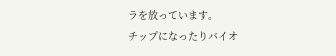ラを放っています。
チップになったりバイオ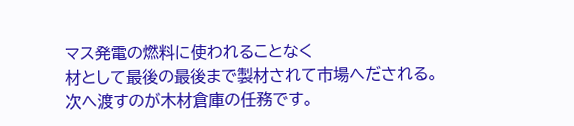マス発電の燃料に使われることなく
材として最後の最後まで製材されて市場へだされる。
次へ渡すのが木材倉庫の任務です。